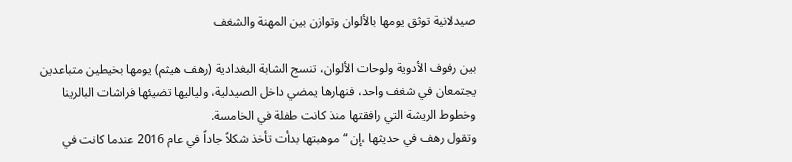صيدلانية توثق يومها بالألوان وتوازن بين المهنة والشغف

بين رفوف الأدوية ولوحات الألوان، تنسج الشابة البغدادية (رهف هيثم) يومها بخيطين متباعدين يجتمعان في شغف واحد، فنهارها يمضي داخل الصيدلية، ولياليها تضيئها فراشات البالرينا وخطوط الريشة التي رافقتها منذ كانت طفلة في الخامسة.
وتقول رهف في حديثها ،إن “موهبتها بدأت تأخذ شكلاً جاداً في عام 2016 عندما كانت في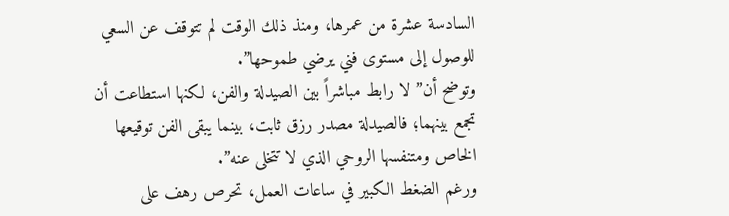السادسة عشرة من عمرها، ومنذ ذلك الوقت لم تتوقف عن السعي للوصول إلى مستوى فني يرضي طموحها”.
وتوضح أن” لا رابط مباشراً بين الصيدلة والفن، لكنها استطاعت أن تجمع بينهما؛ فالصيدلة مصدر رزق ثابت، بينما يبقى الفن توقيعها الخاص ومتنفسها الروحي الذي لا تتخلى عنه”.
ورغم الضغط الكبير في ساعات العمل، تحرص رهف على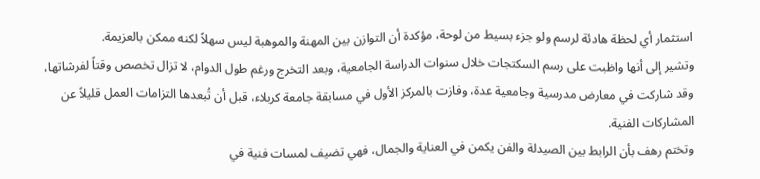استثمار أي لحظة هادئة لرسم ولو جزء بسيط من لوحة، مؤكدة أن التوازن بين المهنة والموهبة ليس سهلاً لكنه ممكن بالعزيمة.
وتشير إلى أنها واظبت على رسم السكتجات خلال سنوات الدراسة الجامعية، وبعد التخرج ورغم طول الدوام، لا تزال تخصص وقتاً لفرشاتها، وقد شاركت في معارض مدرسية وجامعية عدة، وفازت بالمركز الأول في مسابقة جامعة كربلاء، قبل أن تُبعدها التزامات العمل قليلاً عن المشاركات الفنية.
وتختم رهف بأن الرابط بين الصيدلة والفن يكمن في العناية والجمال، فهي تضيف لمسات فنية في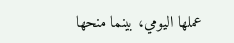عملها اليومي، بينما منحها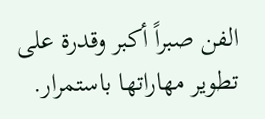الفن صبراً أكبر وقدرة على تطوير مهاراتها باستمرار.